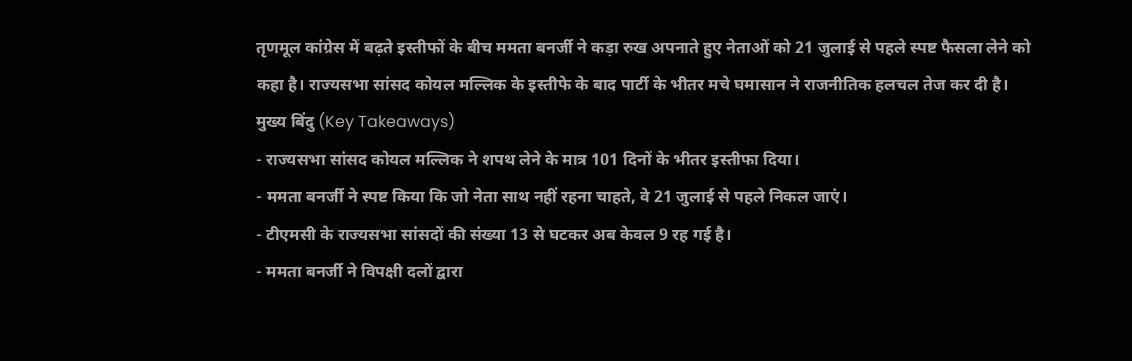तृणमूल कांग्रेस में बढ़ते इस्तीफों के बीच ममता बनर्जी ने कड़ा रुख अपनाते हुए नेताओं को 21 जुलाई से पहले स्पष्ट फैसला लेने को कहा है। राज्यसभा सांसद कोयल मल्लिक के इस्तीफे के बाद पार्टी के भीतर मचे घमासान ने राजनीतिक हलचल तेज कर दी है।
मुख्य बिंदु (Key Takeaways)
- राज्यसभा सांसद कोयल मल्लिक ने शपथ लेने के मात्र 101 दिनों के भीतर इस्तीफा दिया।
- ममता बनर्जी ने स्पष्ट किया कि जो नेता साथ नहीं रहना चाहते, वे 21 जुलाई से पहले निकल जाएं।
- टीएमसी के राज्यसभा सांसदों की संख्या 13 से घटकर अब केवल 9 रह गई है।
- ममता बनर्जी ने विपक्षी दलों द्वारा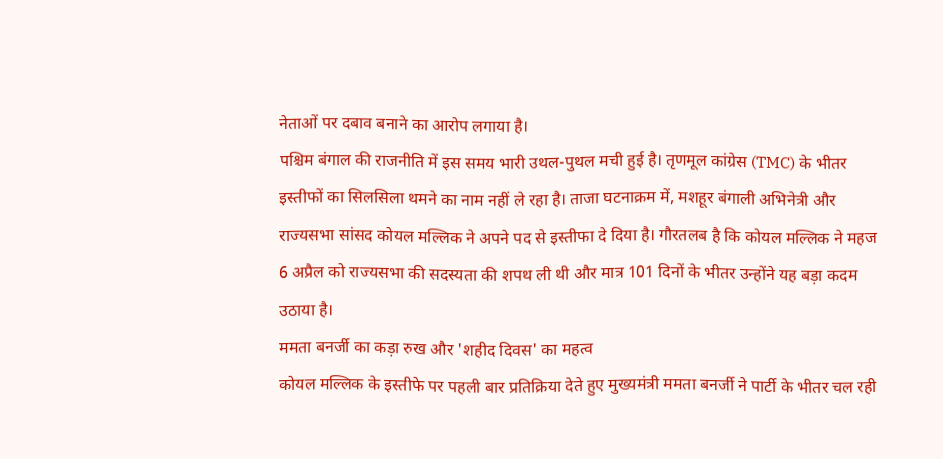नेताओं पर दबाव बनाने का आरोप लगाया है।
पश्चिम बंगाल की राजनीति में इस समय भारी उथल-पुथल मची हुई है। तृणमूल कांग्रेस (TMC) के भीतर इस्तीफों का सिलसिला थमने का नाम नहीं ले रहा है। ताजा घटनाक्रम में, मशहूर बंगाली अभिनेत्री और राज्यसभा सांसद कोयल मल्लिक ने अपने पद से इस्तीफा दे दिया है। गौरतलब है कि कोयल मल्लिक ने महज 6 अप्रैल को राज्यसभा की सदस्यता की शपथ ली थी और मात्र 101 दिनों के भीतर उन्होंने यह बड़ा कदम उठाया है।
ममता बनर्जी का कड़ा रुख और 'शहीद दिवस' का महत्व
कोयल मल्लिक के इस्तीफे पर पहली बार प्रतिक्रिया देते हुए मुख्यमंत्री ममता बनर्जी ने पार्टी के भीतर चल रही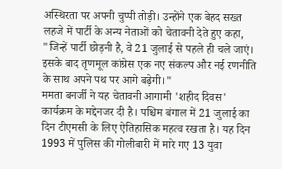अस्थिरता पर अपनी चुप्पी तोड़ी। उन्होंने एक बेहद सख्त लहजे में पार्टी के अन्य नेताओं को चेतावनी देते हुए कहा, "जिन्हें पार्टी छोड़नी है, वे 21 जुलाई से पहले ही चले जाएं। इसके बाद तृणमूल कांग्रेस एक नए संकल्प और नई रणनीति के साथ अपने पथ पर आगे बढ़ेगी।"
ममता बनर्जी ने यह चेतावनी आगामी 'शहीद दिवस' कार्यक्रम के मद्देनजर दी है। पश्चिम बंगाल में 21 जुलाई का दिन टीएमसी के लिए ऐतिहासिक महत्व रखता है। यह दिन 1993 में पुलिस की गोलीबारी में मारे गए 13 युवा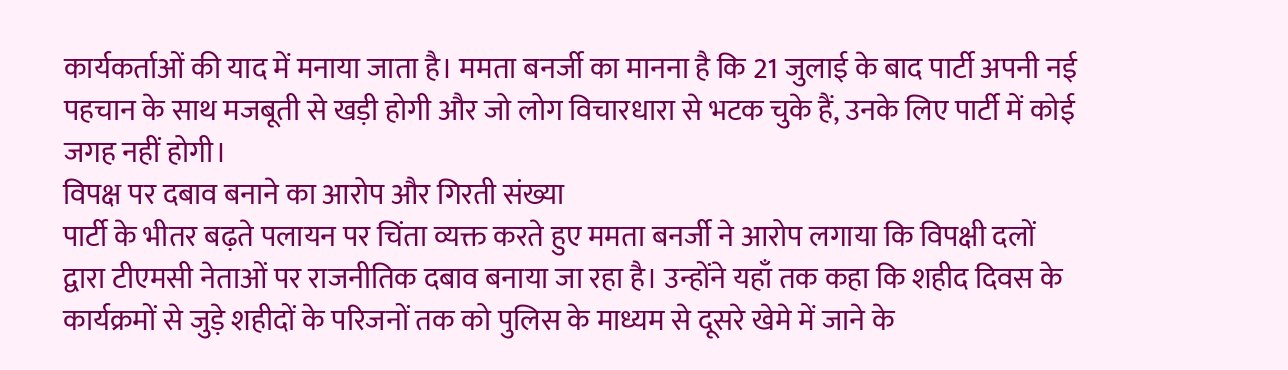कार्यकर्ताओं की याद में मनाया जाता है। ममता बनर्जी का मानना है कि 21 जुलाई के बाद पार्टी अपनी नई पहचान के साथ मजबूती से खड़ी होगी और जो लोग विचारधारा से भटक चुके हैं, उनके लिए पार्टी में कोई जगह नहीं होगी।
विपक्ष पर दबाव बनाने का आरोप और गिरती संख्या
पार्टी के भीतर बढ़ते पलायन पर चिंता व्यक्त करते हुए ममता बनर्जी ने आरोप लगाया कि विपक्षी दलों द्वारा टीएमसी नेताओं पर राजनीतिक दबाव बनाया जा रहा है। उन्होंने यहाँ तक कहा कि शहीद दिवस के कार्यक्रमों से जुड़े शहीदों के परिजनों तक को पुलिस के माध्यम से दूसरे खेमे में जाने के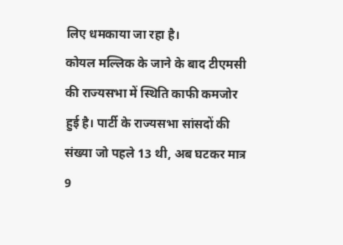लिए धमकाया जा रहा है।
कोयल मल्लिक के जाने के बाद टीएमसी की राज्यसभा में स्थिति काफी कमजोर हुई है। पार्टी के राज्यसभा सांसदों की संख्या जो पहले 13 थी, अब घटकर मात्र 9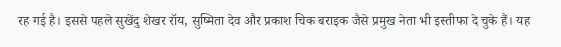रह गई है। इससे पहले सुखेंदु शेखर रॉय, सुष्मिता देव और प्रकाश चिक बराइक जैसे प्रमुख नेता भी इस्तीफा दे चुके हैं। यह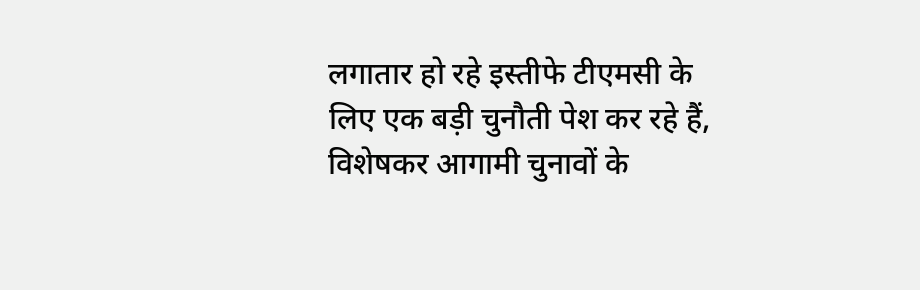लगातार हो रहे इस्तीफे टीएमसी के लिए एक बड़ी चुनौती पेश कर रहे हैं, विशेषकर आगामी चुनावों के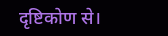दृष्टिकोण से।